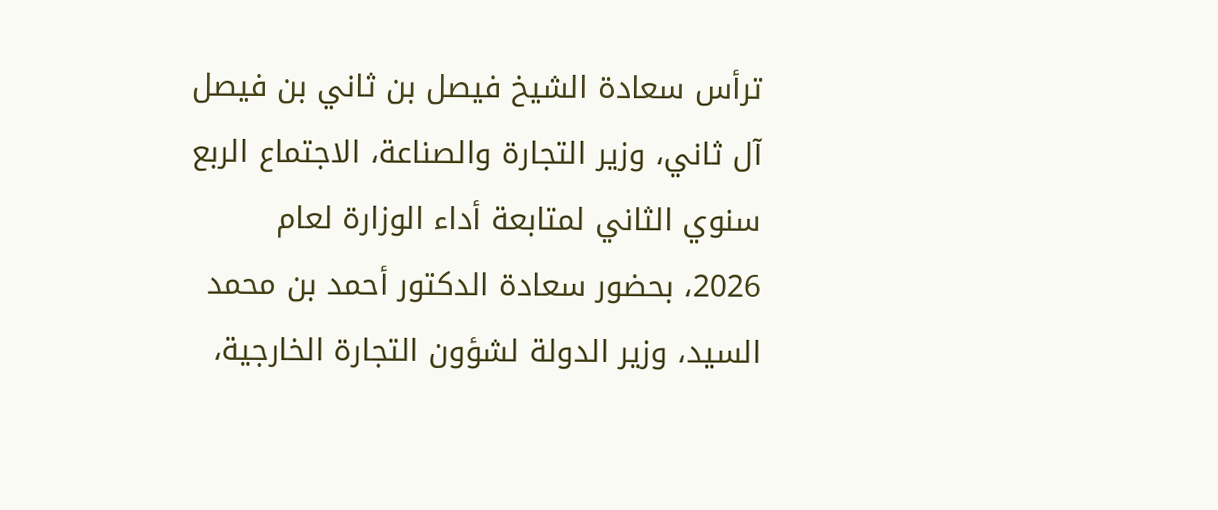ترأس سعادة الشيخ فيصل بن ثاني بن فيصل آل ثاني، وزير التجارة والصناعة، الاجتماع الربع سنوي الثاني لمتابعة أداء الوزارة لعام 2026، بحضور سعادة الدكتور أحمد بن محمد السيد، وزير الدولة لشؤون التجارة الخارجية،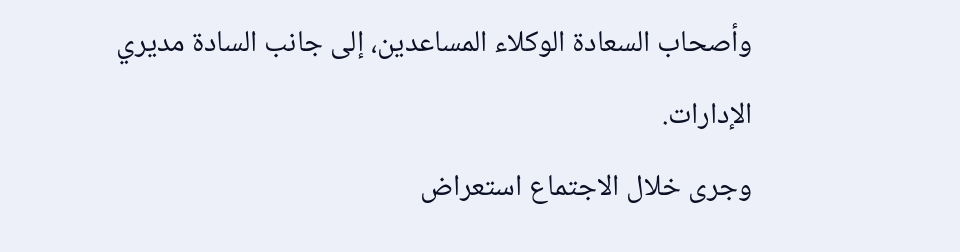وأصحاب السعادة الوكلاء المساعدين، إلى جانب السادة مديري الإدارات.
وجرى خلال الاجتماع استعراض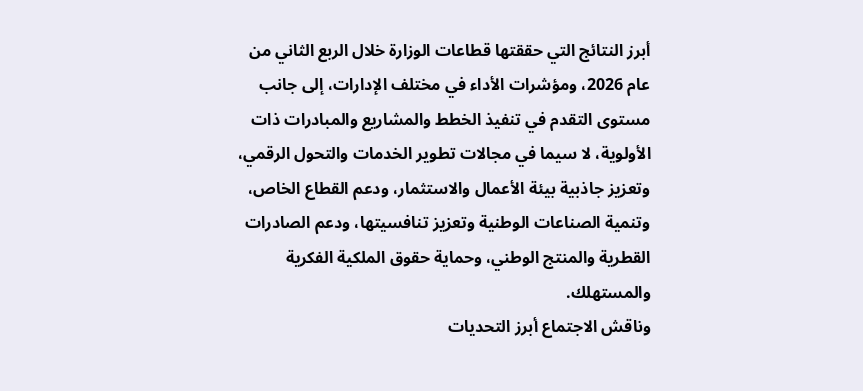أبرز النتائج التي حققتها قطاعات الوزارة خلال الربع الثاني من عام 2026، ومؤشرات الأداء في مختلف الإدارات، إلى جانب مستوى التقدم في تنفيذ الخطط والمشاريع والمبادرات ذات الأولوية، لا سيما في مجالات تطوير الخدمات والتحول الرقمي، وتعزيز جاذبية بيئة الأعمال والاستثمار، ودعم القطاع الخاص، وتنمية الصناعات الوطنية وتعزيز تنافسيتها، ودعم الصادرات القطرية والمنتج الوطني، وحماية حقوق الملكية الفكرية والمستهلك.
وناقش الاجتماع أبرز التحديات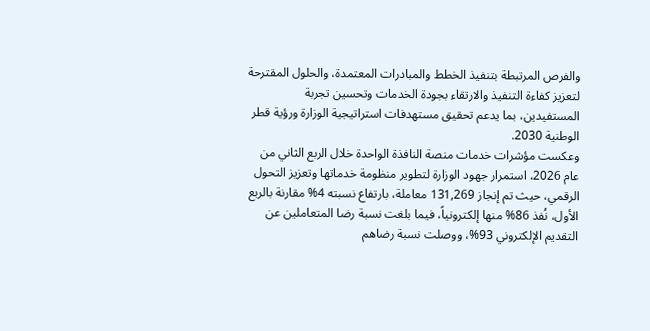والفرص المرتبطة بتنفيذ الخطط والمبادرات المعتمدة، والحلول المقترحة لتعزيز كفاءة التنفيذ والارتقاء بجودة الخدمات وتحسين تجربة المستفيدين، بما يدعم تحقيق مستهدفات استراتيجية الوزارة ورؤية قطر الوطنية 2030.
وعكست مؤشرات خدمات منصة النافذة الواحدة خلال الربع الثاني من عام 2026، استمرار جهود الوزارة لتطوير منظومة خدماتها وتعزيز التحول الرقمي، حيث تم إنجاز 131,269 معاملة، بارتفاع نسبته 4% مقارنة بالربع الأول، نُفذ 86% منها إلكترونياً، فيما بلغت نسبة رضا المتعاملين عن التقديم الإلكتروني 93%، ووصلت نسبة رضاهم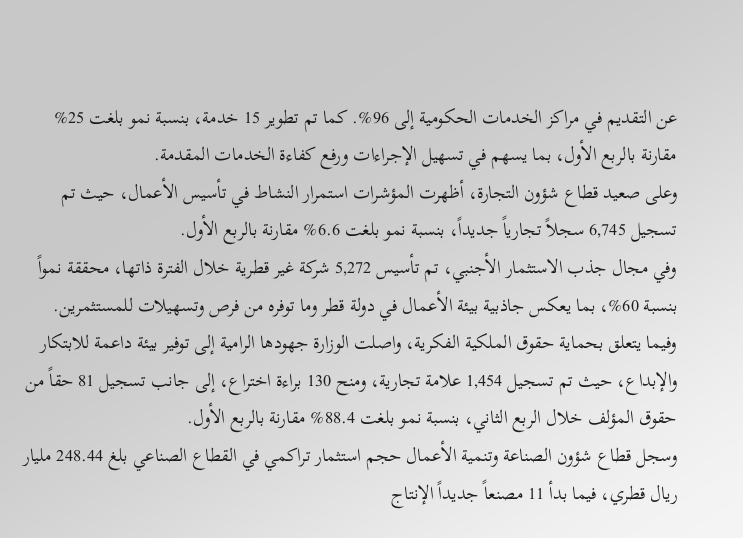عن التقديم في مراكز الخدمات الحكومية إلى 96%. كما تم تطوير 15 خدمة، بنسبة نمو بلغت 25% مقارنة بالربع الأول، بما يسهم في تسهيل الإجراءات ورفع كفاءة الخدمات المقدمة.
وعلى صعيد قطاع شؤون التجارة، أظهرت المؤشرات استمرار النشاط في تأسيس الأعمال، حيث تم تسجيل 6,745 سجلاً تجارياً جديداً، بنسبة نمو بلغت 6.6% مقارنة بالربع الأول.
وفي مجال جذب الاستثمار الأجنبي، تم تأسيس 5,272 شركة غير قطرية خلال الفترة ذاتها، محققة نمواً بنسبة 60%، بما يعكس جاذبية بيئة الأعمال في دولة قطر وما توفره من فرص وتسهيلات للمستثمرين.
وفيما يتعلق بحماية حقوق الملكية الفكرية، واصلت الوزارة جهودها الرامية إلى توفير بيئة داعمة للابتكار والإبداع، حيث تم تسجيل 1,454 علامة تجارية، ومنح 130 براءة اختراع، إلى جانب تسجيل 81 حقاً من حقوق المؤلف خلال الربع الثاني، بنسبة نمو بلغت 88.4% مقارنة بالربع الأول.
وسجل قطاع شؤون الصناعة وتنمية الأعمال حجم استثمار تراكمي في القطاع الصناعي بلغ 248.44 مليار ريال قطري، فيما بدأ 11 مصنعاً جديداً الإنتاج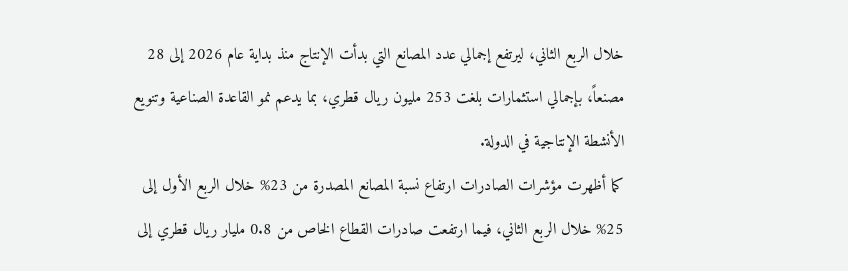خلال الربع الثاني، ليرتفع إجمالي عدد المصانع التي بدأت الإنتاج منذ بداية عام 2026 إلى 28 مصنعاً، بإجمالي استثمارات بلغت 253 مليون ريال قطري، بما يدعم نمو القاعدة الصناعية وتنويع الأنشطة الإنتاجية في الدولة.
كما أظهرت مؤشرات الصادرات ارتفاع نسبة المصانع المصدرة من 23% خلال الربع الأول إلى 25% خلال الربع الثاني، فيما ارتفعت صادرات القطاع الخاص من 0.8 مليار ريال قطري إلى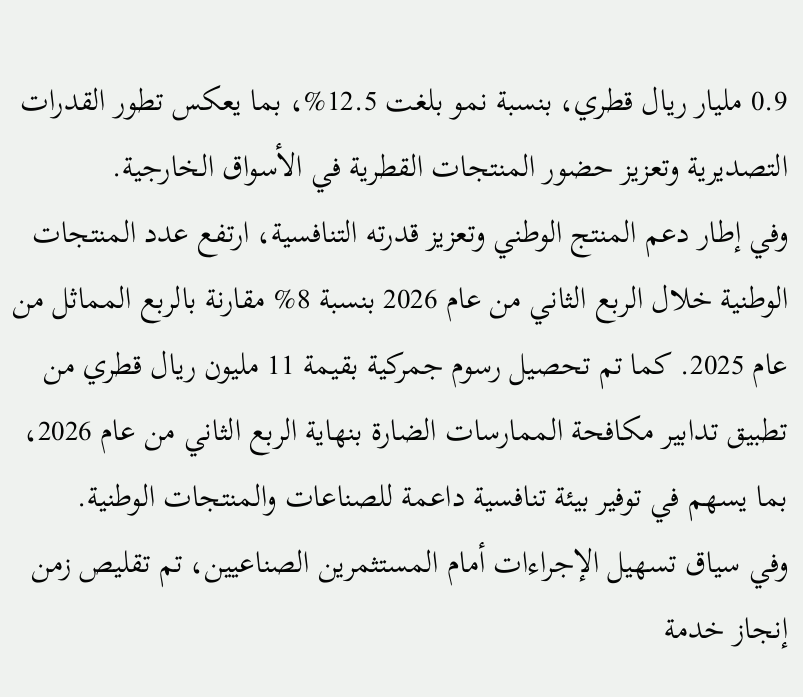0.9 مليار ريال قطري، بنسبة نمو بلغت 12.5%، بما يعكس تطور القدرات التصديرية وتعزيز حضور المنتجات القطرية في الأسواق الخارجية.
وفي إطار دعم المنتج الوطني وتعزيز قدرته التنافسية، ارتفع عدد المنتجات الوطنية خلال الربع الثاني من عام 2026 بنسبة 8% مقارنة بالربع المماثل من عام 2025. كما تم تحصيل رسوم جمركية بقيمة 11 مليون ريال قطري من تطبيق تدابير مكافحة الممارسات الضارة بنهاية الربع الثاني من عام 2026، بما يسهم في توفير بيئة تنافسية داعمة للصناعات والمنتجات الوطنية.
وفي سياق تسهيل الإجراءات أمام المستثمرين الصناعيين، تم تقليص زمن إنجاز خدمة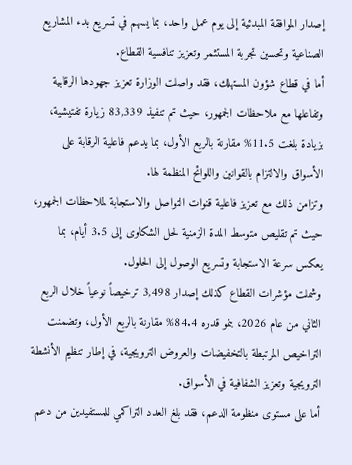إصدار الموافقة المبدئية إلى يوم عمل واحد، بما يسهم في تسريع بدء المشاريع الصناعية وتحسين تجربة المستثمر وتعزيز تنافسية القطاع.
أما في قطاع شؤون المستهلك، فقد واصلت الوزارة تعزيز جهودها الرقابية وتفاعلها مع ملاحظات الجمهور، حيث تم تنفيذ 83,339 زيارة تفتيشية، بزيادة بلغت 11.5% مقارنة بالربع الأول، بما يدعم فاعلية الرقابة على الأسواق والالتزام بالقوانين واللوائح المنظمة لها.
وتزامن ذلك مع تعزيز فاعلية قنوات التواصل والاستجابة لملاحظات الجمهور، حيث تم تقليص متوسط المدة الزمنية لحل الشكاوى إلى 3.5 أيام، بما يعكس سرعة الاستجابة وتسريع الوصول إلى الحلول.
وشملت مؤشرات القطاع كذلك إصدار 3,498 ترخيصاً نوعياً خلال الربع الثاني من عام 2026، بنمو قدره 84.4% مقارنة بالربع الأول، وتضمنت التراخيص المرتبطة بالتخفيضات والعروض الترويجية، في إطار تنظيم الأنشطة الترويجية وتعزيز الشفافية في الأسواق.
أما على مستوى منظومة الدعم، فقد بلغ العدد التراكمي للمستفيدين من دعم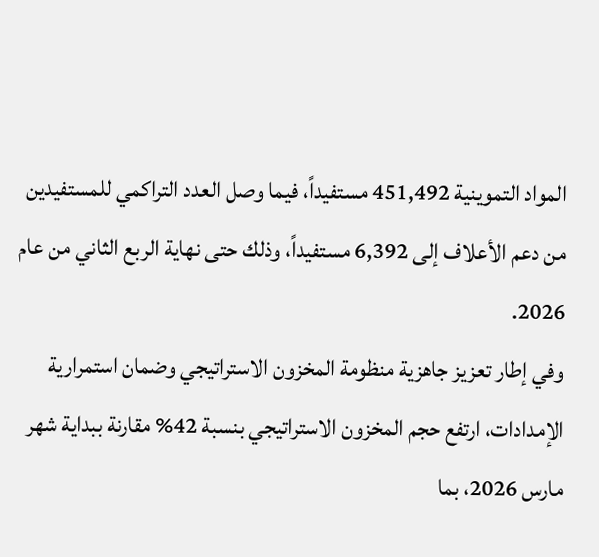المواد التموينية 451,492 مستفيداً، فيما وصل العدد التراكمي للمستفيدين من دعم الأعلاف إلى 6,392 مستفيداً، وذلك حتى نهاية الربع الثاني من عام 2026.
وفي إطار تعزيز جاهزية منظومة المخزون الاستراتيجي وضمان استمرارية الإمدادات، ارتفع حجم المخزون الاستراتيجي بنسبة 42% مقارنة ببداية شهر مارس 2026، بما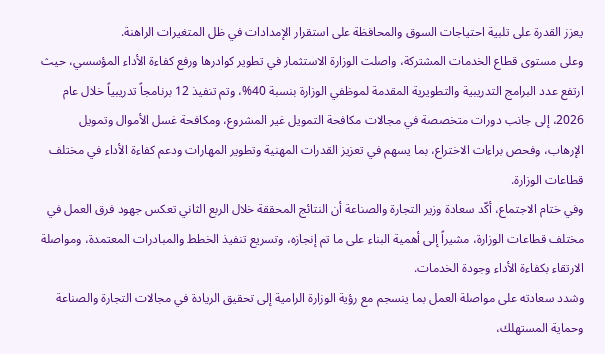يعزز القدرة على تلبية احتياجات السوق والمحافظة على استقرار الإمدادات في ظل المتغيرات الراهنة.
وعلى مستوى قطاع الخدمات المشتركة، واصلت الوزارة الاستثمار في تطوير كوادرها ورفع كفاءة الأداء المؤسسي، حيث ارتفع عدد البرامج التدريبية والتطويرية المقدمة لموظفي الوزارة بنسبة 40%، وتم تنفيذ 12 برنامجاً تدريبياً خلال عام 2026، إلى جانب دورات متخصصة في مجالات مكافحة التمويل غير المشروع، ومكافحة غسل الأموال وتمويل الإرهاب، وفحص براءات الاختراع، بما يسهم في تعزيز القدرات المهنية وتطوير المهارات ودعم كفاءة الأداء في مختلف قطاعات الوزارة.
وفي ختام الاجتماع، أكّد سعادة وزير التجارة والصناعة أن النتائج المحققة خلال الربع الثاني تعكس جهود فرق العمل في مختلف قطاعات الوزارة، مشيراً إلى أهمية البناء على ما تم إنجازه، وتسريع تنفيذ الخطط والمبادرات المعتمدة، ومواصلة الارتقاء بكفاءة الأداء وجودة الخدمات.
وشدد سعادته على مواصلة العمل بما ينسجم مع رؤية الوزارة الرامية إلى تحقيق الريادة في مجالات التجارة والصناعة وحماية المستهلك،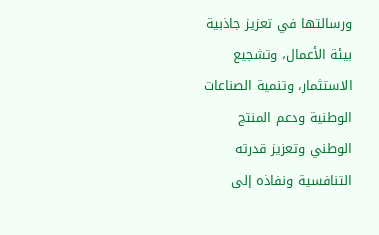ورسالتها في تعزيز جاذبية بيئة الأعمال، وتشجيع الاستثمار، وتنمية الصناعات الوطنية ودعم المنتج الوطني وتعزيز قدرته التنافسية ونفاذه إلى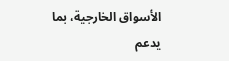الأسواق الخارجية، بما يدعم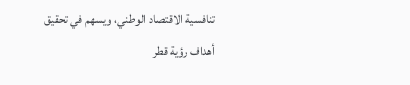تنافسية الاقتصاد الوطني، ويسهم في تحقيق أهداف رؤية قطر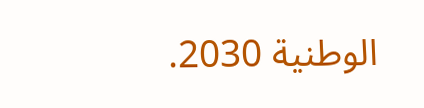الوطنية 2030.